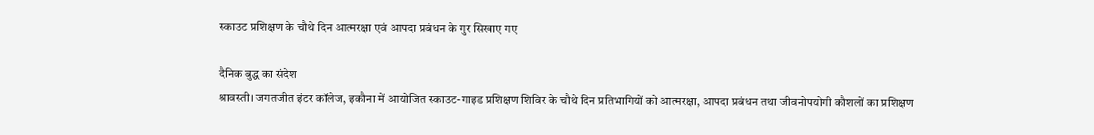स्काउट प्रशिक्षण के चौथे दिन आत्मरक्षा एवं आपदा प्रबंधन के गुर सिखाए गए

दैनिक बुद्ध का संदेश
श्रावस्ती। जगतजीत इंटर कॉलेज, इकौना में आयोजित स्काउट-गाइड प्रशिक्षण शिविर के चौथे दिन प्रतिभागियों को आत्मरक्षा, आपदा प्रबंधन तथा जीवनोपयोगी कौशलों का प्रशिक्षण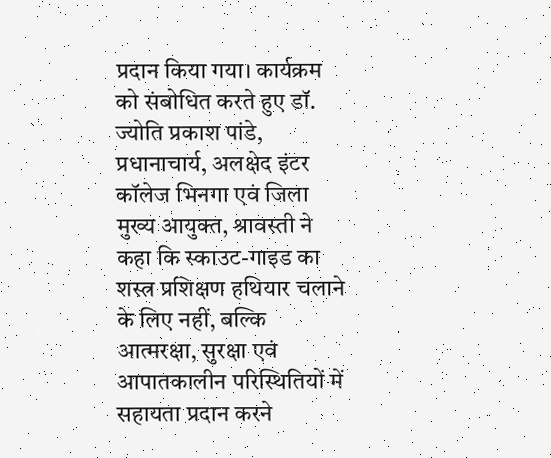प्रदान किया गया। कार्यक्रम को संबोधित करते हुए डॉ. ज्योति प्रकाश पांडे, प्रधानाचार्य, अलक्षेद इंटर कॉलेज भिनगा एवं जिला मुख्य आयुक्त, श्रावस्ती ने कहा कि स्काउट-गाइड का शस्त्र प्रशिक्षण हथियार चलाने के लिए नहीं, बल्कि आत्मरक्षा, सुरक्षा एवं आपातकालीन परिस्थितियों में सहायता प्रदान करने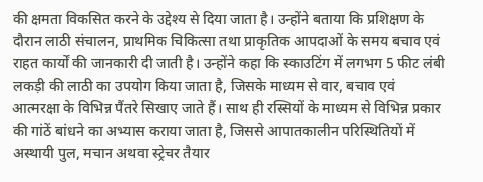की क्षमता विकसित करने के उद्देश्य से दिया जाता है। उन्होंने बताया कि प्रशिक्षण के दौरान लाठी संचालन, प्राथमिक चिकित्सा तथा प्राकृतिक आपदाओं के समय बचाव एवं राहत कार्यों की जानकारी दी जाती है। उन्होंने कहा कि स्काउटिंग में लगभग 5 फीट लंबी लकड़ी की लाठी का उपयोग किया जाता है, जिसके माध्यम से वार, बचाव एवं आत्मरक्षा के विभिन्न पैंतरे सिखाए जाते हैं। साथ ही रस्सियों के माध्यम से विभिन्न प्रकार की गांठें बांधने का अभ्यास कराया जाता है, जिससे आपातकालीन परिस्थितियों में अस्थायी पुल, मचान अथवा स्ट्रेचर तैयार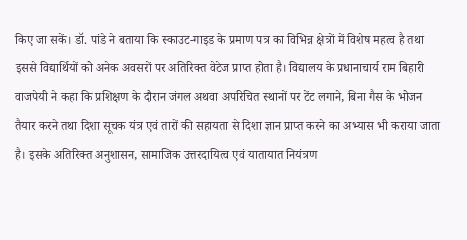किए जा सकें। डॉ. पांडे ने बताया कि स्काउट-गाइड के प्रमाण पत्र का विभिन्न क्षेत्रों में विशेष महत्व है तथा इससे विद्यार्थियों को अनेक अवसरों पर अतिरिक्त वेटेज प्राप्त होता है। विद्यालय के प्रधानाचार्य राम बिहारी वाजपेयी ने कहा कि प्रशिक्षण के दौरान जंगल अथवा अपरिचित स्थानों पर टेंट लगाने, बिना गैस के भोजन तैयार करने तथा दिशा सूचक यंत्र एवं तारों की सहायता से दिशा ज्ञान प्राप्त करने का अभ्यास भी कराया जाता है। इसके अतिरिक्त अनुशासन, सामाजिक उत्तरदायित्व एवं यातायात नियंत्रण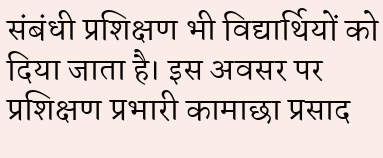संबंधी प्रशिक्षण भी विद्यार्थियों को दिया जाता है। इस अवसर पर प्रशिक्षण प्रभारी कामाछा प्रसाद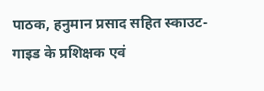पाठक, हनुमान प्रसाद सहित स्काउट-गाइड के प्रशिक्षक एवं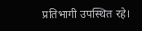प्रतिभागी उपस्थित रहे।